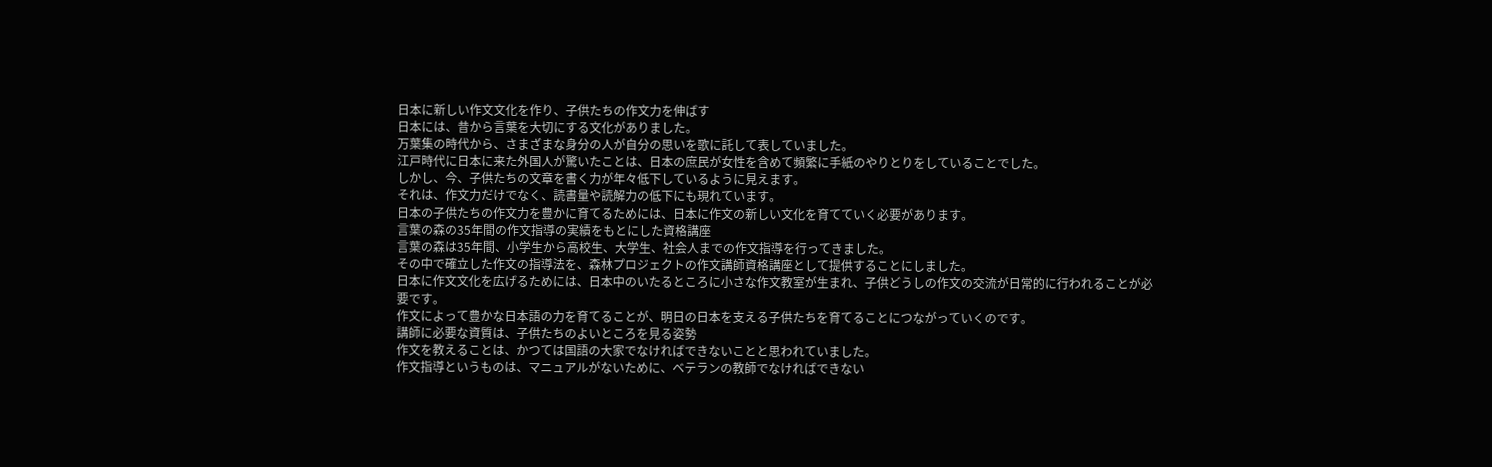日本に新しい作文文化を作り、子供たちの作文力を伸ばす
日本には、昔から言葉を大切にする文化がありました。
万葉集の時代から、さまざまな身分の人が自分の思いを歌に託して表していました。
江戸時代に日本に来た外国人が驚いたことは、日本の庶民が女性を含めて頻繁に手紙のやりとりをしていることでした。
しかし、今、子供たちの文章を書く力が年々低下しているように見えます。
それは、作文力だけでなく、読書量や読解力の低下にも現れています。
日本の子供たちの作文力を豊かに育てるためには、日本に作文の新しい文化を育てていく必要があります。
言葉の森の35年間の作文指導の実績をもとにした資格講座
言葉の森は35年間、小学生から高校生、大学生、社会人までの作文指導を行ってきました。
その中で確立した作文の指導法を、森林プロジェクトの作文講師資格講座として提供することにしました。
日本に作文文化を広げるためには、日本中のいたるところに小さな作文教室が生まれ、子供どうしの作文の交流が日常的に行われることが必要です。
作文によって豊かな日本語の力を育てることが、明日の日本を支える子供たちを育てることにつながっていくのです。
講師に必要な資質は、子供たちのよいところを見る姿勢
作文を教えることは、かつては国語の大家でなければできないことと思われていました。
作文指導というものは、マニュアルがないために、ベテランの教師でなければできない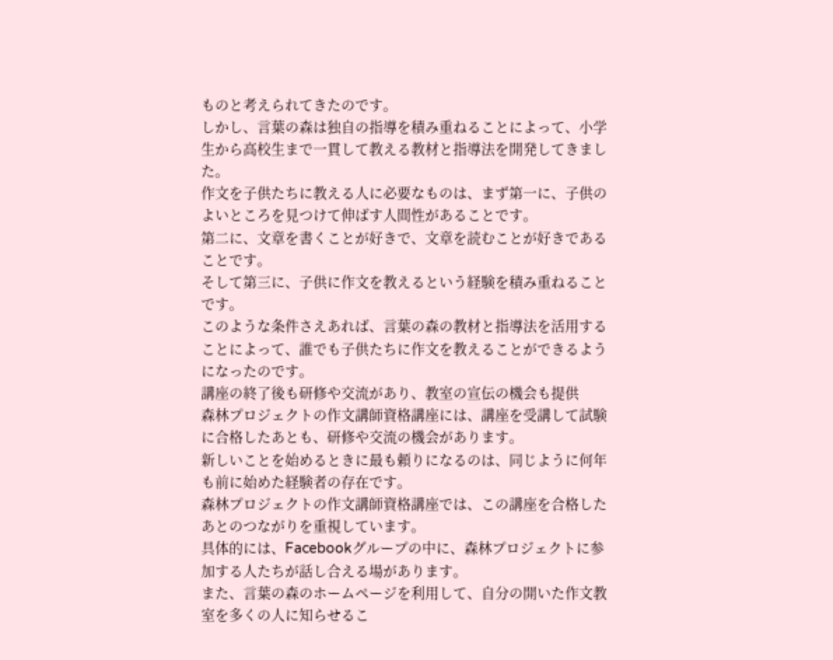ものと考えられてきたのです。
しかし、言葉の森は独自の指導を積み重ねることによって、小学生から高校生まで一貫して教える教材と指導法を開発してきました。
作文を子供たちに教える人に必要なものは、まず第一に、子供のよいところを見つけて伸ばす人間性があることです。
第二に、文章を書くことが好きで、文章を読むことが好きであることです。
そして第三に、子供に作文を教えるという経験を積み重ねることです。
このような条件さえあれば、言葉の森の教材と指導法を活用することによって、誰でも子供たちに作文を教えることができるようになったのです。
講座の終了後も研修や交流があり、教室の宣伝の機会も提供
森林プロジェクトの作文講師資格講座には、講座を受講して試験に合格したあとも、研修や交流の機会があります。
新しいことを始めるときに最も頼りになるのは、同じように何年も前に始めた経験者の存在です。
森林プロジェクトの作文講師資格講座では、この講座を合格したあとのつながりを重視しています。
具体的には、Facebookグループの中に、森林プロジェクトに参加する人たちが話し合える場があります。
また、言葉の森のホームページを利用して、自分の開いた作文教室を多くの人に知らせるこ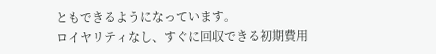ともできるようになっています。
ロイヤリティなし、すぐに回収できる初期費用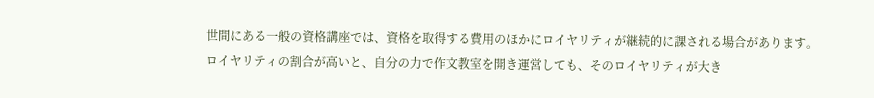世間にある一般の資格講座では、資格を取得する費用のほかにロイヤリティが継続的に課される場合があります。
ロイヤリティの割合が高いと、自分の力で作文教室を開き運営しても、そのロイヤリティが大き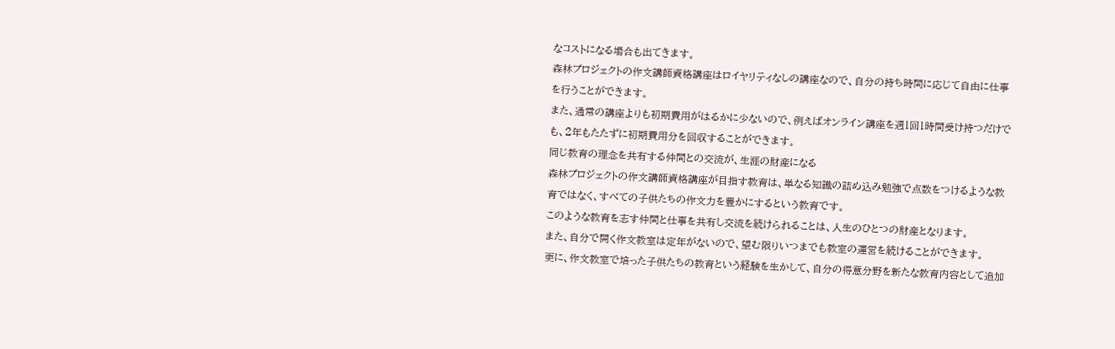なコストになる場合も出てきます。
森林プロジェクトの作文講師資格講座はロイヤリティなしの講座なので、自分の持ち時間に応じて自由に仕事を行うことができます。
また、通常の講座よりも初期費用がはるかに少ないので、例えばオンライン講座を週1回1時間受け持つだけでも、2年もたたずに初期費用分を回収することができます。
同じ教育の理念を共有する仲間との交流が、生涯の財産になる
森林プロジェクトの作文講師資格講座が目指す教育は、単なる知識の詰め込み勉強で点数をつけるような教育ではなく、すべての子供たちの作文力を豊かにするという教育です。
このような教育を志す仲間と仕事を共有し交流を続けられることは、人生のひとつの財産となります。
また、自分で開く作文教室は定年がないので、望む限りいつまでも教室の運営を続けることができます。
更に、作文教室で培った子供たちの教育という経験を生かして、自分の得意分野を新たな教育内容として追加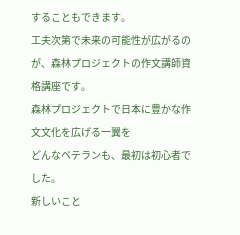することもできます。
工夫次第で未来の可能性が広がるのが、森林プロジェクトの作文講師資格講座です。
森林プロジェクトで日本に豊かな作文文化を広げる一翼を
どんなベテランも、最初は初心者でした。
新しいこと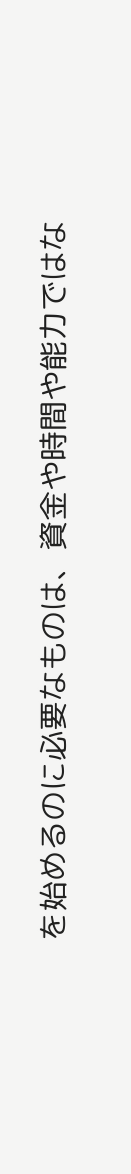を始めるのに必要なものは、資金や時間や能力ではな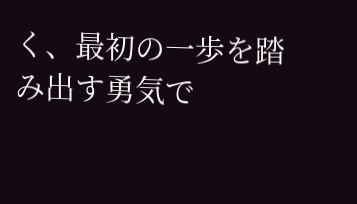く、最初の一歩を踏み出す勇気で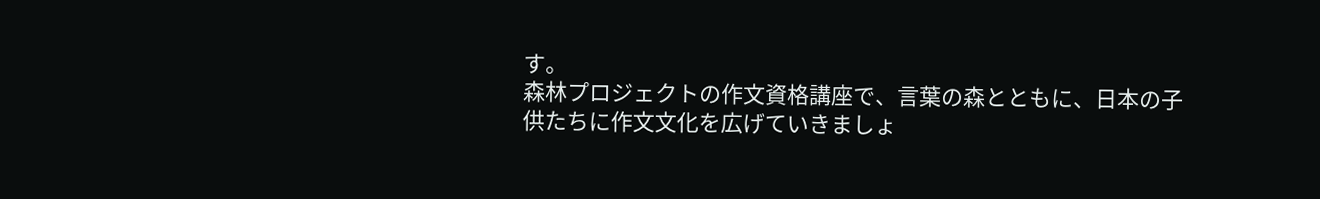す。
森林プロジェクトの作文資格講座で、言葉の森とともに、日本の子供たちに作文文化を広げていきましょ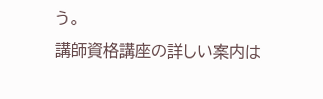う。
講師資格講座の詳しい案内は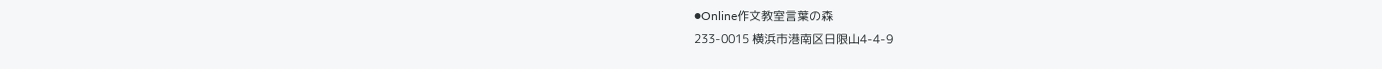●Online作文教室言葉の森
233-0015 横浜市港南区日限山4-4-9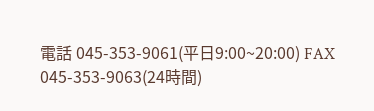電話 045-353-9061(平日9:00~20:00) FAX 045-353-9063(24時間)